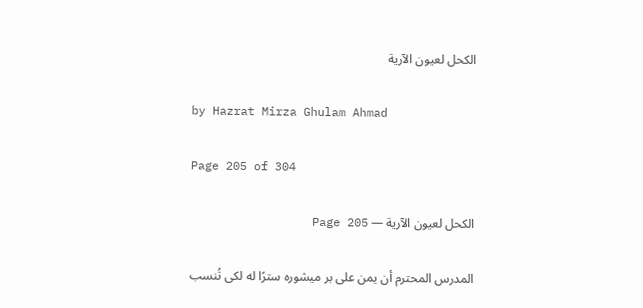الكحل لعيون الآرية

by Hazrat Mirza Ghulam Ahmad

Page 205 of 304

الكحل لعيون الآرية — Page 205

المدرس المحترم أن يمن على بر میشوره سترًا له لكى تُنسب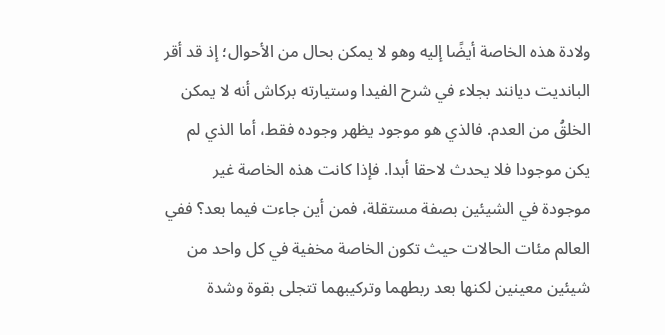ولادة هذه الخاصة أيضًا إليه وهو لا يمكن بحال من الأحوال؛ إذ قد أقر البانديت ديانند بجلاء في شرح الفيدا وستيارته بركاش أنه لا يمكن الخلقُ من العدم. فالذي هو موجود يظهر وجوده فقط، أما الذي لم يكن موجودا فلا يحدث لاحقا أبدا. فإذا كانت هذه الخاصة غير موجودة في الشيئين بصفة مستقلة، فمن أين جاءت فيما بعد؟ ففي العالم مئات الحالات حيث تكون الخاصة مخفية في كل واحد من شيئين معينين لكنها بعد ربطهما وتركيبهما تتجلى بقوة وشدة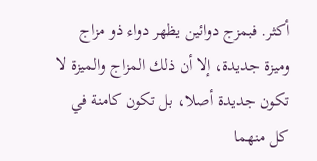أكثر. فبمزج دوائين يظهر دواء ذو مزاج وميزة جديدة، إلا أن ذلك المزاج والميزة لا تكون جديدة أصلا، بل تكون كامنة في كل منهما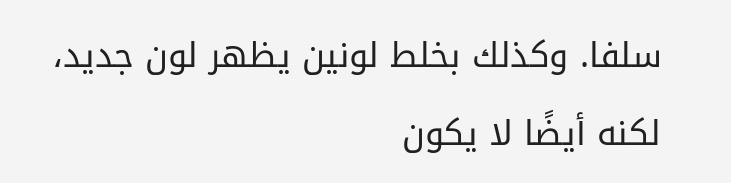سلفا. وكذلك بخلط لونين يظهر لون جديد، لكنه أيضًا لا يكون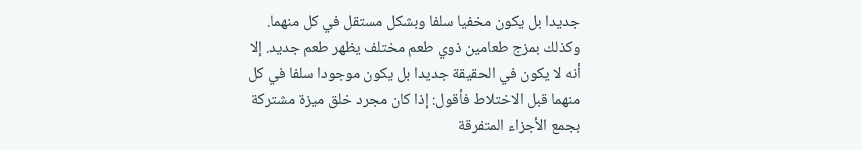جديدا بل يكون مخفيا سلفا وبشكل مستقل في كل منهما. وكذلك بمزج طعامين ذوي طعم مختلف يظهر طعم جديد. إلا أنه لا يكون في الحقيقة جديدا بل يكون موجودا سلفا في كل منهما قبل الاختلاط فأقول: إذا كان مجرد خلق ميزة مشتركة بجمع الأجزاء المتفرقة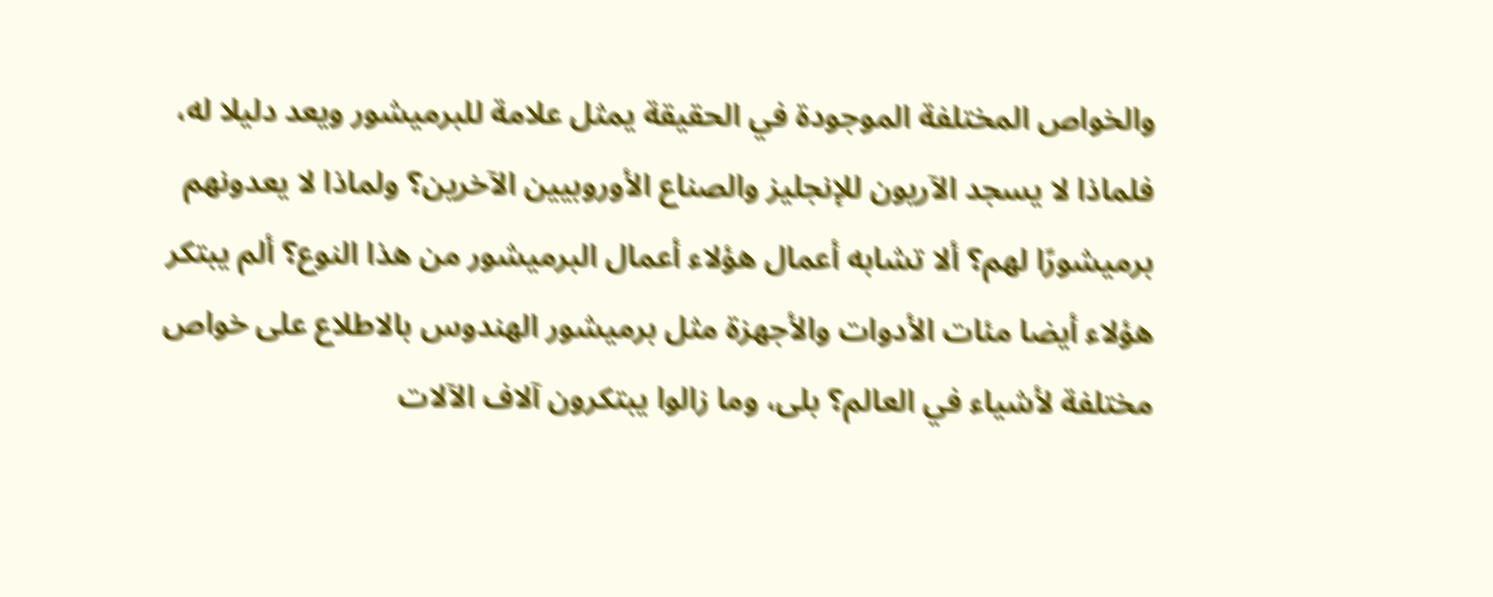والخواص المختلفة الموجودة في الحقيقة يمثل علامة للبرميشور ويعد دليلا له، فلماذا لا يسجد الآريون للإنجليز والصناع الأوروبيين الآخرين؟ ولماذا لا يعدونهم برميشورًا لهم؟ ألا تشابه أعمال هؤلاء أعمال البرميشور من هذا النوع؟ ألم يبتكر هؤلاء أيضا مئات الأدوات والأجهزة مثل برميشور الهندوس بالاطلاع على خواص مختلفة لأشياء في العالم؟ بلى، وما زالوا يبتكرون آلاف الآلات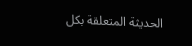الحديثة المتعلقة بكل